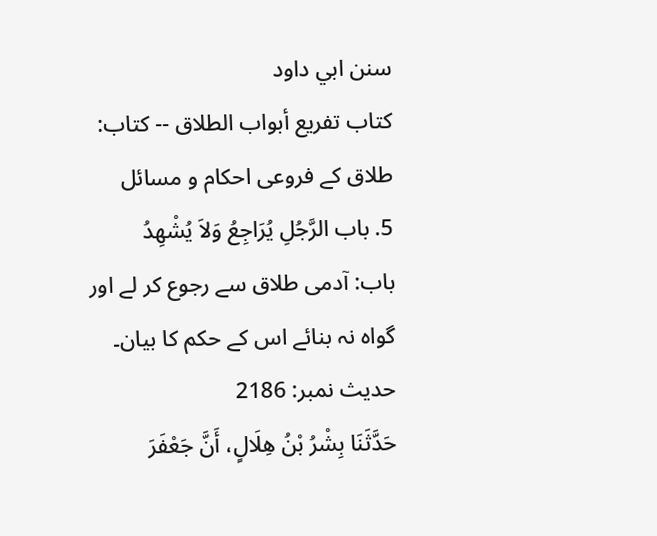سنن ابي داود
كتاب تفريع أبواب الطلاق -- کتاب: طلاق کے فروعی احکام و مسائل
5. باب الرَّجُلِ يُرَاجِعُ وَلاَ يُشْهِدُ
باب: آدمی طلاق سے رجوع کر لے اور گواہ نہ بنائے اس کے حکم کا بیان۔
حدیث نمبر: 2186
حَدَّثَنَا بِشْرُ بْنُ هِلَالٍ، أَنَّ جَعْفَرَ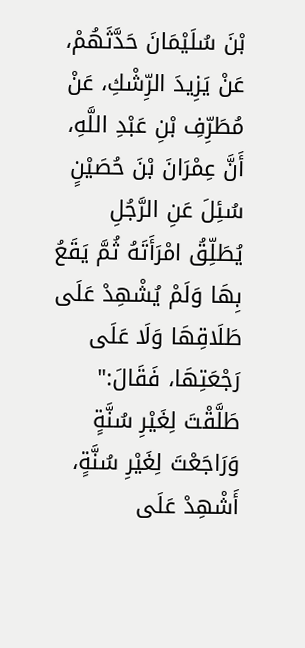بْنَ سُلَيْمَانَ حَدَّثَهُمْ، عَنْ يَزِيدَ الرِّشْكِ، عَنْ مُطَرِّفِ بْنِ عَبْدِ اللَّهِ، أَنَّ عِمْرَانَ بْنَ حُصَيْنٍ سُئِلَ عَنِ الرَّجُلِ يُطَلِّقُ امْرَأَتَهُ ثُمَّ يَقَعُ بِهَا وَلَمْ يُشْهِدْ عَلَى طَلَاقِهَا وَلَا عَلَى رَجْعَتِهَا، فَقَالَ:" طَلَّقْتَ لِغَيْرِ سُنَّةٍ وَرَاجَعْتَ لِغَيْرِ سُنَّةٍ، أَشْهِدْ عَلَى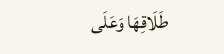طَلَاقِهَا وَعَلَى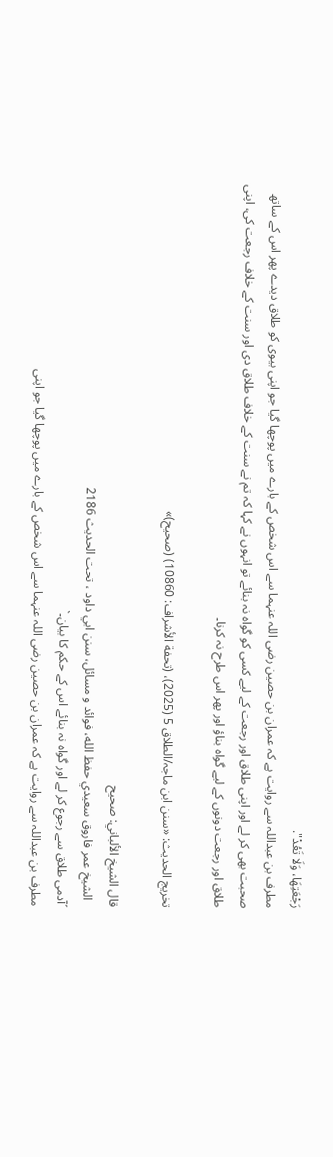رَجْعَتِهَا، وَلَا تَعُدْ".
مطرف بن عبداللہ سے روایت ہے کہ عمران بن حصین رضی اللہ عنہما سے اس شخص کے بارے میں پوچھا گیا جو اپنی بیوی کو طلاق دیدے پھر اس کے ساتھ صحبت بھی کر لے اور اپنی طلاق اور رجعت کے لیے کسی کو گواہ نہ بنائے تو انہوں نے کہا کہ تم نے سنت کے خلاف طلاق دی اور سنت کے خلاف رجعت کی، اپنی طلاق اور رجعت دونوں کے لیے گواہ بناؤ اور پھر اس طرح نہ کرنا۔

تخریج الحدیث: «سنن ابن ماجہ/الطلاق 5 (2025)، (تحفة الأشراف: 10860) (صحیح)»

قال الشيخ الألباني: صحيح
  الشيخ عمر فاروق سعيدي حفظ الله، فوائد و مسائل، سنن ابي داود ، تحت الحديث 2186
´آدمی طلاق سے رجوع کر لے اور گواہ نہ بنائے اس کے حکم کا بیان۔`
مطرف بن عبداللہ سے روایت ہے کہ عمران بن حصین رضی اللہ عنہما سے اس شخص کے بارے میں پوچھا گیا جو اپنی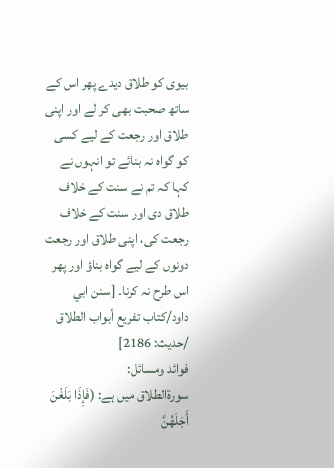بیوی کو طلاق دیدے پھر اس کے ساتھ صحبت بھی کر لے اور اپنی طلاق اور رجعت کے لیے کسی کو گواہ نہ بنائے تو انہوں نے کہا کہ تم نے سنت کے خلاف طلاق دی اور سنت کے خلاف رجعت کی، اپنی طلاق اور رجعت دونوں کے لیے گواہ بناؤ اور پھر اس طرح نہ کرنا۔ [سنن ابي داود/كتاب تفريع أبواب الطلاق /حدیث: 2186]
فوائد ومسائل:
سورۃالطلاق میں ہے: (فَإِذَا بَلَغْنَ أَجَلَهُنَّ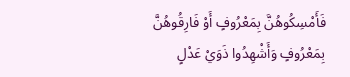فَأَمْسِكُوهُنَّ بِمَعْرُوفٍ أَوْ فَارِقُوهُنَّ بِمَعْرُوفٍ وَأَشْهِدُوا ذَوَيْ عَدْلٍ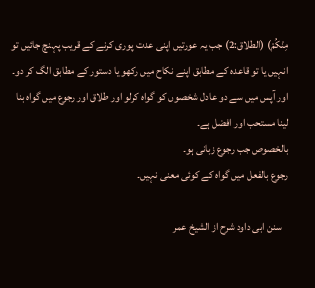مِنْكُمْ) (الطلاق:2) جب یہ عورتیں اپنی عدت پوری کرنے کے قریب پہنچ جائیں تو انہیں یا تو قاعدہ کے مطابق اپنے نکاح میں رکھو یا دستور کے مطابق الگ کر دو۔
اور آپس میں سے دو عادل شخصوں کو گواہ کرلو اور طلاق اور رجوع میں گواہ بنا لینا مستحب اور افضل ہے۔
بالخصوص جب رجوع زبانی ہو۔
رجوع بالفعل میں گواہ کے کوئی معنی نہیں۔

   سنن ابی داود شرح از الشیخ عمر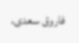فاروق سعدی،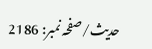حدیث/صفحہ نمبر: 2186